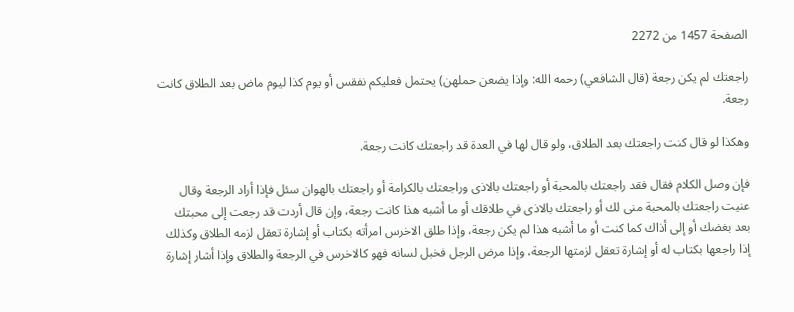الصفحة 1457 من 2272

راجعتك لم يكن رجعة (قال الشافعي) رحمه الله: وإذا يضعن حملهن) يحتمل فعليكم نفقس أو يوم كذا ليوم ماض بعد الطلاق كانت رجعة.

وهكذا لو قال كنت راجعتك بعد الطلاق، ولو قال لها في العدة قد راجعتك كانت رجعة.

فإن وصل الكلام فقال فقد راجعتك بالمحبة أو راجعتك بالاذى وراجعتك بالكرامة أو راجعتك بالهوان سئل فإذا أراد الرجعة وقال عنيت راجعتك بالمحبة منى لك أو راجعتك بالاذى في طلاقك أو ما أشبه هذا كانت رجعة، وإن قال أردت قد رجعت إلى محبتك بعد بغضك أو إلى أذاك كما كنت أو ما أشبه هذا لم يكن رجعة، وإذا طلق الاخرس امرأته بكتاب أو إشارة تعقل لزمه الطلاق وكذلك إذا راجعها بكتاب له أو إشارة تعقل لزمتها الرجعة، وإذا مرض الرجل فخبل لسانه فهو كالاخرس في الرجعة والطلاق وإذا أشار إشارة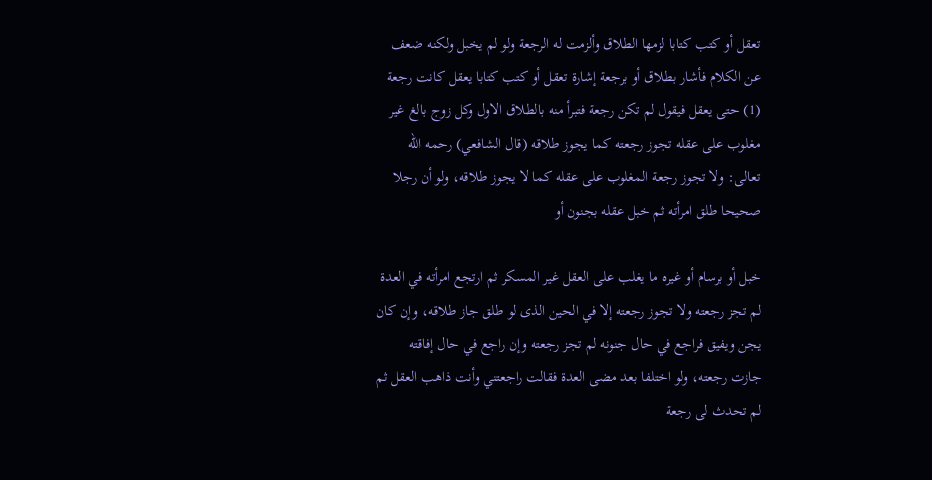تعقل أو كتب كتابا لزمها الطلاق وألزمت له الرجعة ولو لم يخبل ولكنه ضعف عن الكلام فأشار بطلاق أو برجعة إشارة تعقل أو كتب كتابا يعقل كانت رجعة (1) حتى يعقل فيقول لم تكن رجعة فتبرأ منه بالطلاق الاول وكل زوج بالغ غير مغلوب على عقله تجوز رجعته كما يجوز طلاقه (قال الشافعي) رحمه الله تعالى: ولا تجوز رجعة المغلوب على عقله كما لا يجوز طلاقه، ولو أن رجلا صحيحا طلق امرأته ثم خبل عقله بجنون أو

خبل أو برسام أو غيره ما يغلب على العقل غير المسكر ثم ارتجع امرأته في العدة لم تجز رجعته ولا تجوز رجعته إلا في الحين الذى لو طلق جاز طلاقه، وإن كان يجن ويفيق فراجع في حال جنونه لم تجز رجعته وإن راجع في حال إفاقته جازت رجعته، ولو اختلفا بعد مضى العدة فقالت راجعتني وأنت ذاهب العقل ثم لم تحدث لى رجعة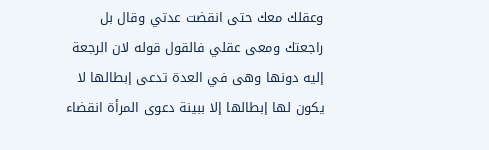وعقلك معك حتى انقضت عدتي وقال بل راجعتك ومعى عقلي فالقول قوله لان الرجعة إليه دونها وهى في العدة تدعى إبطالها لا يكون لها إبطالها إلا ببينة دعوى المرأة انقضاء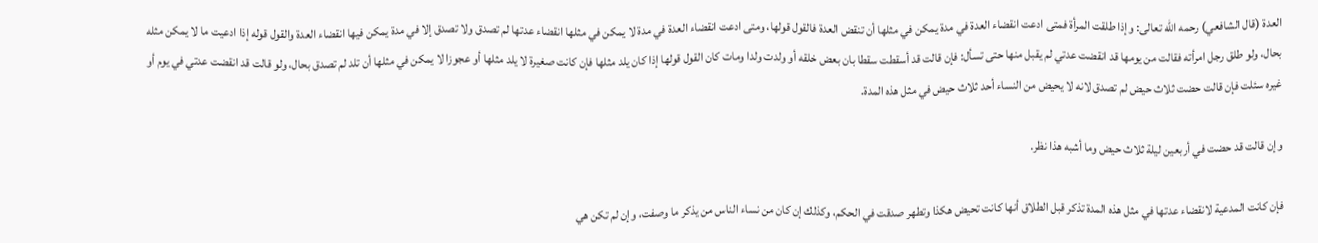العدة (قال الشافعي) رحمه الله تعالى: وإذا طلقت المرأة فمتى ادعت انقضاء العدة في مدة يمكن في مثلها أن تنقض العدة فالقول قولها، ومتى ادعت انقضاء العدة في مدة لا يمكن في مثلها انقضاء عدتها لم تصدق ولا تصدق إلا في مدة يمكن فيها انقضاء العدة والقول قوله إذا ادعيت ما لا يمكن مثله بحال، ولو طلق رجل امرأته فقالت من يومها قد انقضت عدتي لم يقبل منها حتى تسأل: فإن قالت قد أسقطت سقطا بان بعض خلقه أو ولدت ولدا ومات كان القول قولها إذا كان يلد مثلها فإن كانت صغيرة لا يلد مثلها أو عجوزا لا يمكن في مثلها أن تلد لم تصدق بحال، ولو قالت قد انقضت عدتي في يوم أو غيره سئلت فإن قالت حضت ثلاث حيض لم تصدق لانه لا يحيض من النساء أحد ثلاث حيض في مثل هذه المدة.

وإن قالت قد حضت في أربعين ليلة ثلاث حيض وما أشبه هذا نظر.

فإن كانت المدعية لانقضاء عدتها في مثل هذه المدة تذكر قبل الطلاق أنها كانت تحيض هكذا وتطهر صدقت في الحكم، وكذلك إن كان من نساء الناس من يذكر ما وصفت، وإن لم تكن هي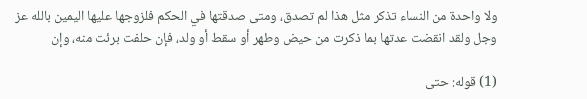ولا واحدة من النساء تذكر مثل هذا لم تصدق، ومتى صدقتها في الحكم فلزوجها عليها اليمين بالله عز وجل ولقد انقضت عدتها بما ذكرت من حيض وطهر أو سقط أو ولد، فإن حلفت برئت منه، وإن

(1) قوله: حتى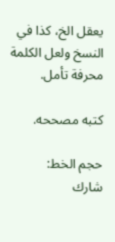يعقل الخ، كذا في النسخ ولعل الكلمة محرفة تأمل.

كتبه مصححه.

حجم الخط:
شارك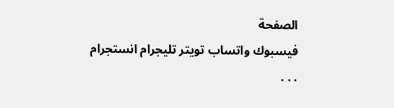الصفحة
فيسبوك واتساب تويتر تليجرام انستجرام
. . .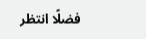فضلًا انتظر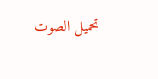تحميل الصوت